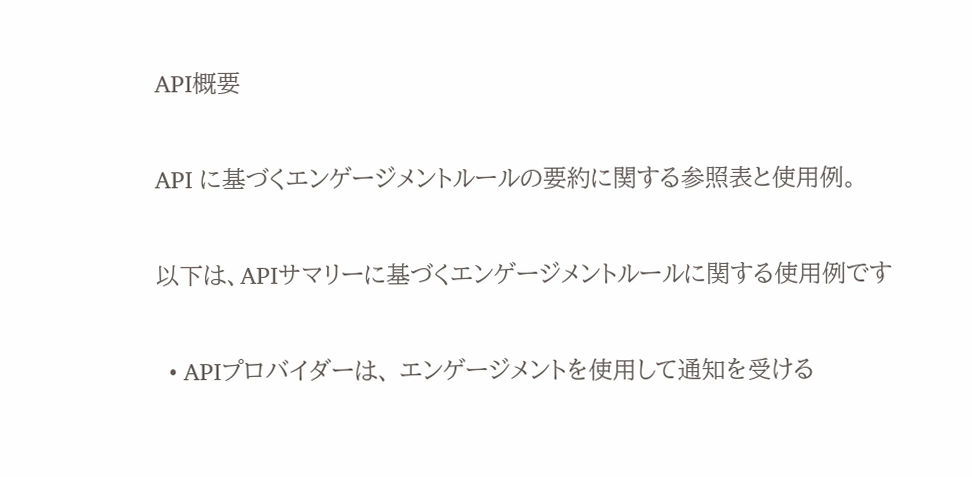API概要

API に基づくエンゲージメントルールの要約に関する参照表と使用例。

以下は、APIサマリーに基づくエンゲージメントルールに関する使用例です

  • APIプロバイダーは、 エンゲージメントを使用して通知を受ける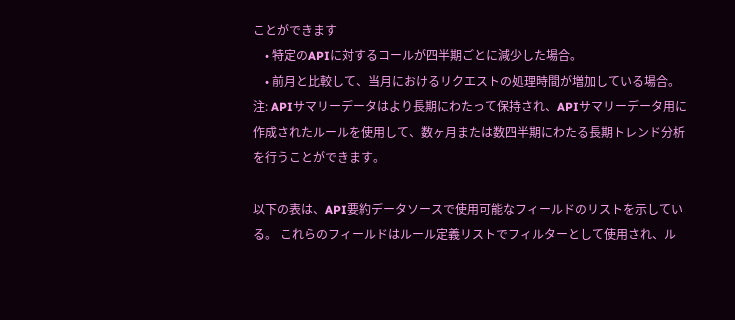ことができます
    • 特定のAPIに対するコールが四半期ごとに減少した場合。
    • 前月と比較して、当月におけるリクエストの処理時間が増加している場合。
注: APIサマリーデータはより長期にわたって保持され、APIサマリーデータ用に作成されたルールを使用して、数ヶ月または数四半期にわたる長期トレンド分析を行うことができます。

以下の表は、API要約データソースで使用可能なフィールドのリストを示している。 これらのフィールドはルール定義リストでフィルターとして使用され、ル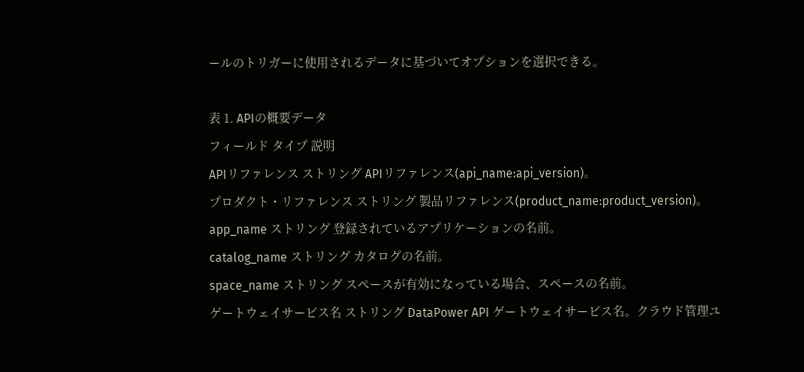ールのトリガーに使用されるデータに基づいてオプションを選択できる。

表 1. APIの概要データ
フィールド タイプ 説明
APIリファレンス ストリング APIリファレンス(api_name:api_version)。
プロダクト・リファレンス ストリング 製品リファレンス(product_name:product_version)。
app_name ストリング 登録されているアプリケーションの名前。
catalog_name ストリング カタログの名前。
space_name ストリング スペースが有効になっている場合、スペースの名前。
ゲートウェイサービス名 ストリング DataPower API ゲートウェイサービス名。クラウド管理ユ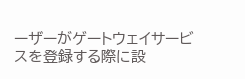ーザーがゲートウェイサービスを登録する際に設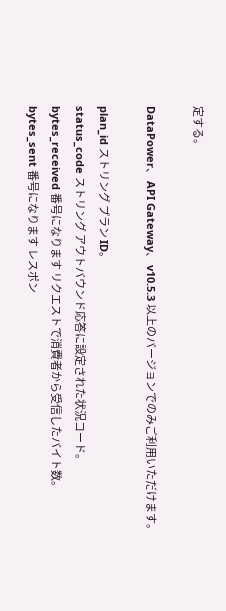定する。

DataPower、 API Gateway、 v10.5.3 以上のバージョンでのみご利用いただけます。

plan_id ストリング プラン ID。
status_code ストリング アウトバウンド応答に設定された状況コード。
bytes_received 番号になります リクエストで消費者から受信したバイト数。
bytes_sent 番号になります レスポン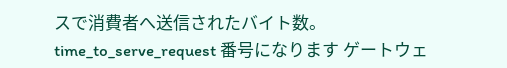スで消費者へ送信されたバイト数。
time_to_serve_request 番号になります ゲートウェ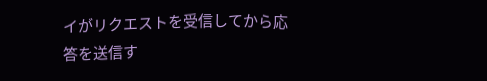イがリクエストを受信してから応答を送信す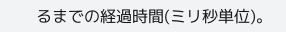るまでの経過時間(ミリ秒単位)。